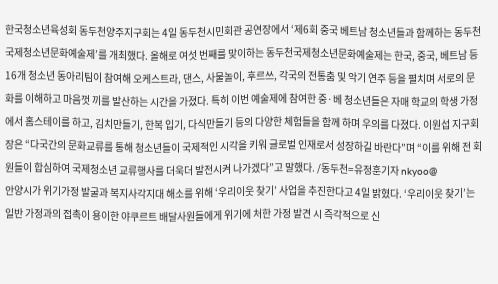한국청소년육성회 동두천양주지구회는 4일 동두천시민회관 공연장에서 ‘제6회 중국 베트남 청소년들과 함께하는 동두천국제청소년문화예술제’를 개최했다. 올해로 여섯 번째를 맞이하는 동두천국제청소년문화예술제는 한국, 중국, 베트남 등 16개 청소년 동아리팀이 참여해 오케스트라, 댄스, 사물놀이, 후르쓰, 각국의 전통춤 및 악기 연주 등을 펼치며 서로의 문화를 이해하고 마음껏 끼를 발산하는 시간을 가졌다. 특히 이번 예술제에 참여한 중·베 청소년들은 자매 학교의 학생 가정에서 홈스테이를 하고, 김치만들기, 한복 입기, 다식만들기 등의 다양한 체험들을 함께 하며 우의를 다졌다. 이원섭 지구회장은 “다국간의 문화교류를 통해 청소년들이 국제적인 시각을 키워 글로벌 인재로서 성장하길 바란다”며 “이를 위해 전 회원들이 합심하여 국제청소년 교류행사를 더욱더 발전시켜 나가겠다”고 말했다. /동두천=유정훈기자 nkyoo@
안양시가 위기가정 발굴과 복지사각지대 해소를 위해 ‘우리이웃 찾기’ 사업을 추진한다고 4일 밝혔다. ‘우리이웃 찾기’는 일반 가정과의 접촉이 용이한 야쿠르트 배달사원들에게 위기에 처한 가정 발견 시 즉각적으로 신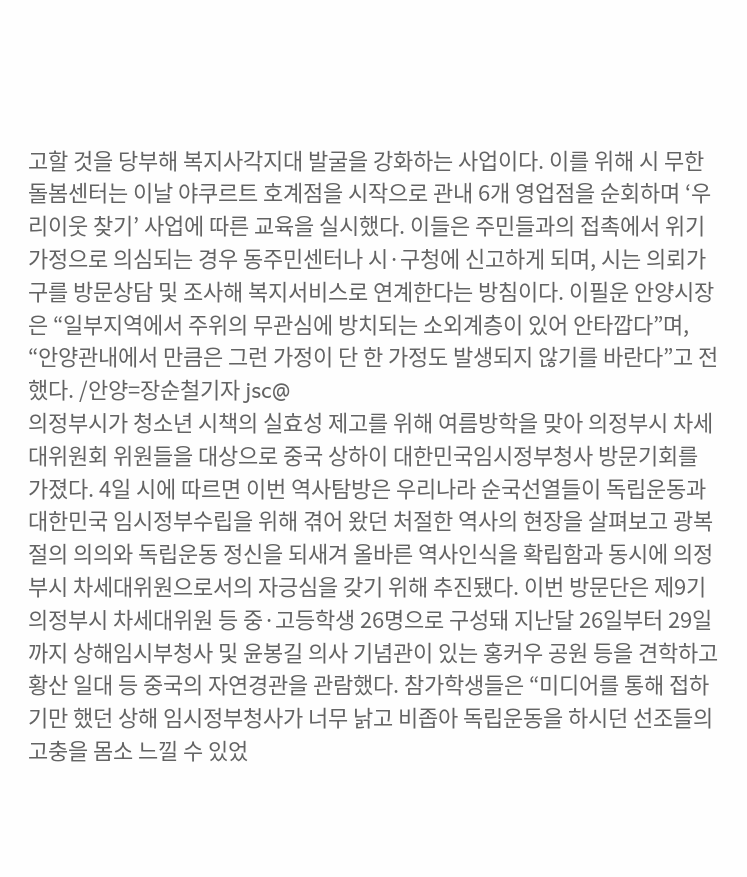고할 것을 당부해 복지사각지대 발굴을 강화하는 사업이다. 이를 위해 시 무한돌봄센터는 이날 야쿠르트 호계점을 시작으로 관내 6개 영업점을 순회하며 ‘우리이웃 찾기’ 사업에 따른 교육을 실시했다. 이들은 주민들과의 접촉에서 위기가정으로 의심되는 경우 동주민센터나 시·구청에 신고하게 되며, 시는 의뢰가구를 방문상담 및 조사해 복지서비스로 연계한다는 방침이다. 이필운 안양시장은 “일부지역에서 주위의 무관심에 방치되는 소외계층이 있어 안타깝다”며, “안양관내에서 만큼은 그런 가정이 단 한 가정도 발생되지 않기를 바란다”고 전했다. /안양=장순철기자 jsc@
의정부시가 청소년 시책의 실효성 제고를 위해 여름방학을 맞아 의정부시 차세대위원회 위원들을 대상으로 중국 상하이 대한민국임시정부청사 방문기회를 가졌다. 4일 시에 따르면 이번 역사탐방은 우리나라 순국선열들이 독립운동과 대한민국 임시정부수립을 위해 겪어 왔던 처절한 역사의 현장을 살펴보고 광복절의 의의와 독립운동 정신을 되새겨 올바른 역사인식을 확립함과 동시에 의정부시 차세대위원으로서의 자긍심을 갖기 위해 추진됐다. 이번 방문단은 제9기 의정부시 차세대위원 등 중·고등학생 26명으로 구성돼 지난달 26일부터 29일까지 상해임시부청사 및 윤봉길 의사 기념관이 있는 홍커우 공원 등을 견학하고 황산 일대 등 중국의 자연경관을 관람했다. 참가학생들은 “미디어를 통해 접하기만 했던 상해 임시정부청사가 너무 낡고 비좁아 독립운동을 하시던 선조들의 고충을 몸소 느낄 수 있었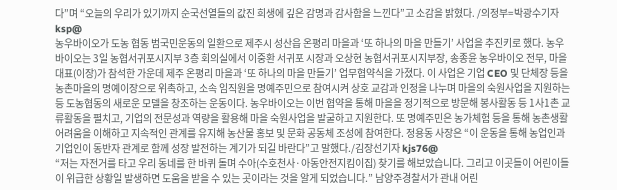다”며 “오늘의 우리가 있기까지 순국선열들의 값진 희생에 깊은 감명과 감사함을 느낀다”고 소감을 밝혔다. /의정부=박광수기자 ksp@
농우바이오가 도농 협동 범국민운동의 일환으로 제주시 성산읍 온평리 마을과 ‘또 하나의 마을 만들기’ 사업을 추진키로 했다. 농우바이오는 3일 농협서귀포시지부 3층 회의실에서 이중환 서귀포 시장과 오상현 농협서귀포시지부장, 송종윤 농우바이오 전무, 마을 대표(이장)가 참석한 가운데 제주 온평리 마을과 ‘또 하나의 마을 만들기’ 업무협약식을 가졌다. 이 사업은 기업 CEO 및 단체장 등을 농촌마을의 명예이장으로 위촉하고, 소속 임직원을 명예주민으로 참여시켜 상호 교감과 인정을 나누며 마을의 숙원사업을 지원하는 등 도농협동의 새로운 모델을 창조하는 운동이다. 농우바이오는 이번 협약을 통해 마을을 정기적으로 방문해 봉사활동 등 1사1촌 교류활동을 펼치고, 기업의 전문성과 역량을 활용해 마을 숙원사업을 발굴하고 지원한다. 또 명예주민은 농가체험 등을 통해 농촌생활 어려움을 이해하고 지속적인 관계를 유지해 농산물 홍보 및 문화 공동체 조성에 참여한다. 정용동 사장은 “이 운동을 통해 농업인과 기업인이 동반자 관계로 함께 성장 발전하는 계기가 되길 바란다”고 말했다./김장선기자 kjs76@
“저는 자전거를 타고 우리 동네를 한 바퀴 돌며 수아(수호천사·아동안전지킴이집) 찾기를 해보았습니다. 그리고 이곳들이 어린이들이 위급한 상황일 발생하면 도움을 받을 수 있는 곳이라는 것을 알게 되었습니다.” 남양주경찰서가 관내 어린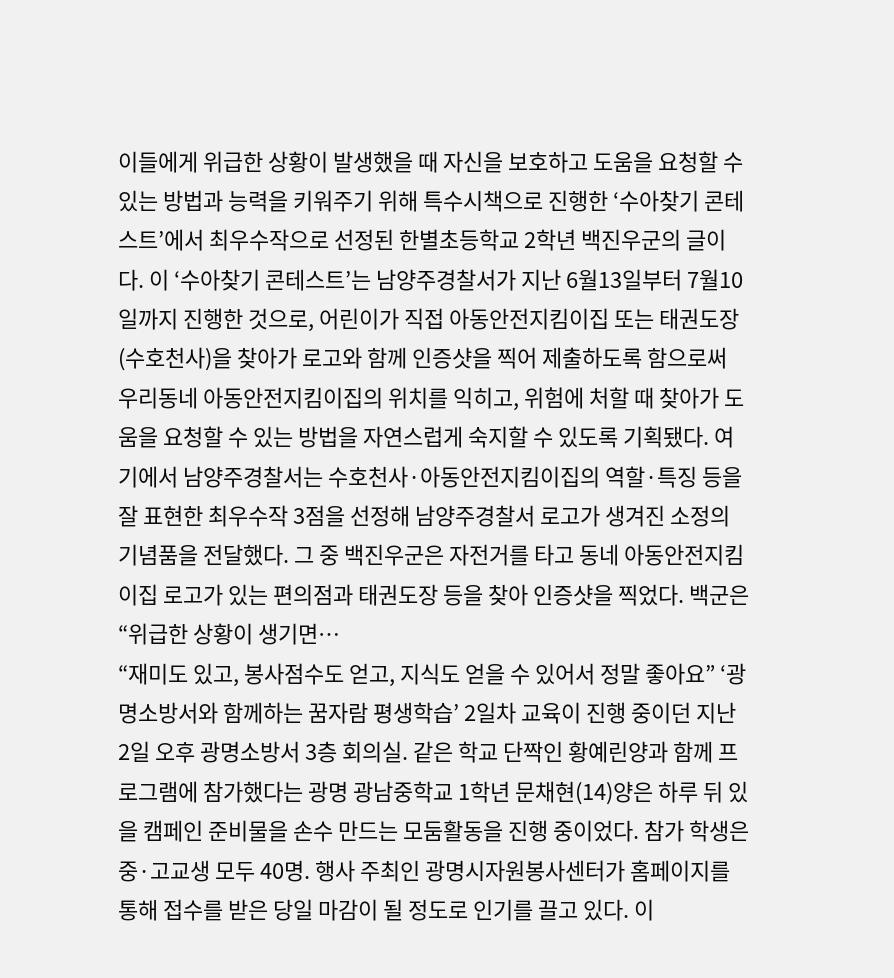이들에게 위급한 상황이 발생했을 때 자신을 보호하고 도움을 요청할 수 있는 방법과 능력을 키워주기 위해 특수시책으로 진행한 ‘수아찾기 콘테스트’에서 최우수작으로 선정된 한별초등학교 2학년 백진우군의 글이다. 이 ‘수아찾기 콘테스트’는 남양주경찰서가 지난 6월13일부터 7월10일까지 진행한 것으로, 어린이가 직접 아동안전지킴이집 또는 태권도장(수호천사)을 찾아가 로고와 함께 인증샷을 찍어 제출하도록 함으로써 우리동네 아동안전지킴이집의 위치를 익히고, 위험에 처할 때 찾아가 도움을 요청할 수 있는 방법을 자연스럽게 숙지할 수 있도록 기획됐다. 여기에서 남양주경찰서는 수호천사·아동안전지킴이집의 역할·특징 등을 잘 표현한 최우수작 3점을 선정해 남양주경찰서 로고가 생겨진 소정의 기념품을 전달했다. 그 중 백진우군은 자전거를 타고 동네 아동안전지킴이집 로고가 있는 편의점과 태권도장 등을 찾아 인증샷을 찍었다. 백군은 “위급한 상황이 생기면…
“재미도 있고, 봉사점수도 얻고, 지식도 얻을 수 있어서 정말 좋아요” ‘광명소방서와 함께하는 꿈자람 평생학습’ 2일차 교육이 진행 중이던 지난 2일 오후 광명소방서 3층 회의실. 같은 학교 단짝인 황예린양과 함께 프로그램에 참가했다는 광명 광남중학교 1학년 문채현(14)양은 하루 뒤 있을 캠페인 준비물을 손수 만드는 모둠활동을 진행 중이었다. 참가 학생은 중·고교생 모두 40명. 행사 주최인 광명시자원봉사센터가 홈페이지를 통해 접수를 받은 당일 마감이 될 정도로 인기를 끌고 있다. 이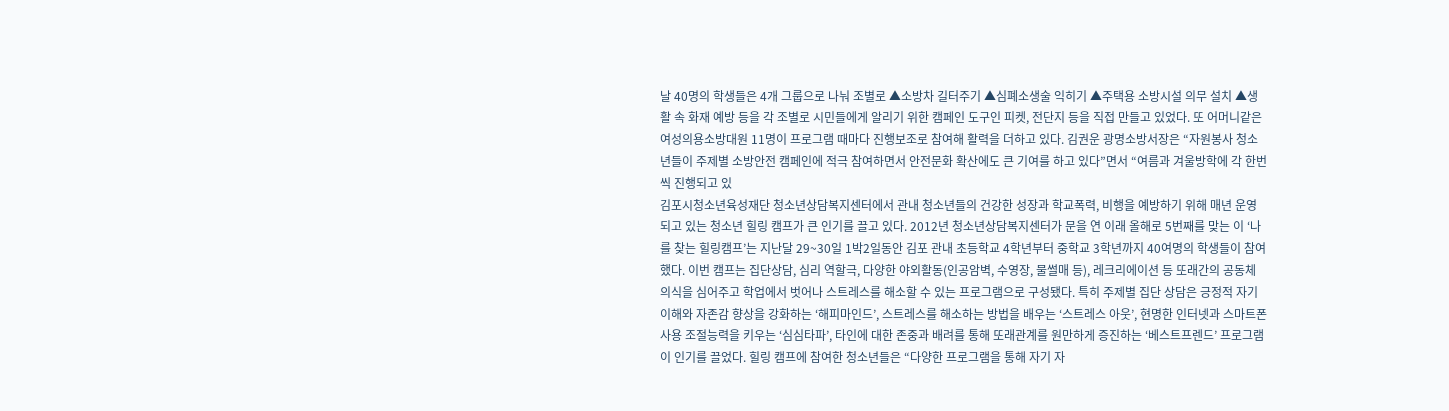날 40명의 학생들은 4개 그룹으로 나눠 조별로 ▲소방차 길터주기 ▲심폐소생술 익히기 ▲주택용 소방시설 의무 설치 ▲생활 속 화재 예방 등을 각 조별로 시민들에게 알리기 위한 캠페인 도구인 피켓, 전단지 등을 직접 만들고 있었다. 또 어머니같은 여성의용소방대원 11명이 프로그램 때마다 진행보조로 참여해 활력을 더하고 있다. 김권운 광명소방서장은 “자원봉사 청소년들이 주제별 소방안전 캠페인에 적극 참여하면서 안전문화 확산에도 큰 기여를 하고 있다”면서 “여름과 겨울방학에 각 한번씩 진행되고 있
김포시청소년육성재단 청소년상담복지센터에서 관내 청소년들의 건강한 성장과 학교폭력, 비행을 예방하기 위해 매년 운영되고 있는 청소년 힐링 캠프가 큰 인기를 끌고 있다. 2012년 청소년상담복지센터가 문을 연 이래 올해로 5번째를 맞는 이 ‘나를 찾는 힐링캠프’는 지난달 29~30일 1박2일동안 김포 관내 초등학교 4학년부터 중학교 3학년까지 40여명의 학생들이 참여했다. 이번 캠프는 집단상담, 심리 역할극, 다양한 야외활동(인공암벽, 수영장, 물썰매 등), 레크리에이션 등 또래간의 공동체 의식을 심어주고 학업에서 벗어나 스트레스를 해소할 수 있는 프로그램으로 구성됐다. 특히 주제별 집단 상담은 긍정적 자기이해와 자존감 향상을 강화하는 ‘해피마인드’, 스트레스를 해소하는 방법을 배우는 ‘스트레스 아웃’, 현명한 인터넷과 스마트폰사용 조절능력을 키우는 ‘심심타파’, 타인에 대한 존중과 배려를 통해 또래관계를 원만하게 증진하는 ‘베스트프렌드’ 프로그램이 인기를 끌었다. 힐링 캠프에 참여한 청소년들은 “다양한 프로그램을 통해 자기 자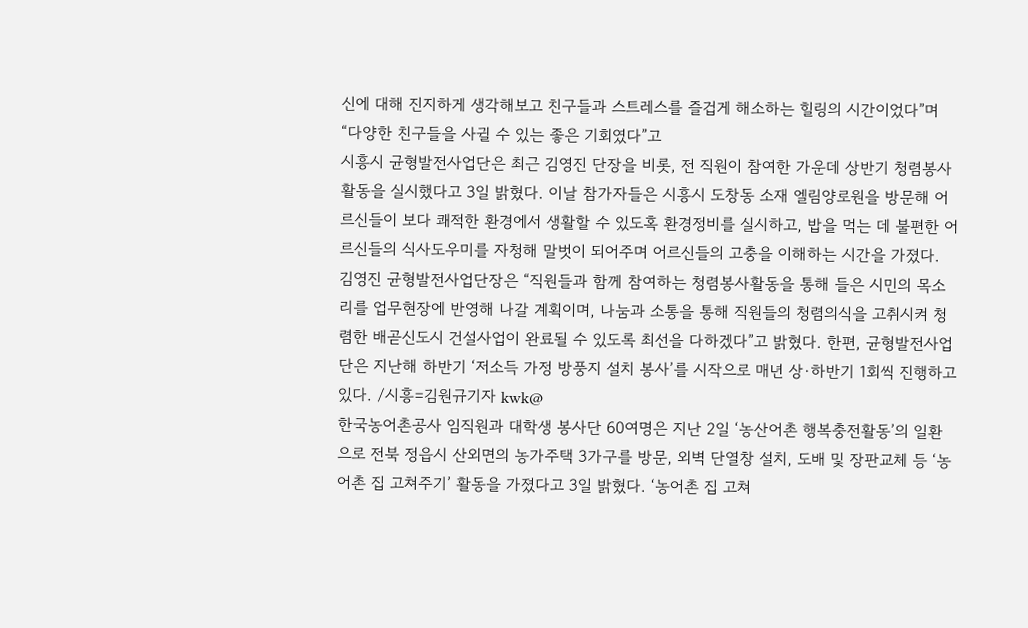신에 대해 진지하게 생각해보고 친구들과 스트레스를 즐겁게 해소하는 힐링의 시간이었다”며 “다양한 친구들을 사귈 수 있는 좋은 기회였다”고
시흥시 균형발전사업단은 최근 김영진 단장을 비롯, 전 직원이 참여한 가운데 상반기 청렴봉사활동을 실시했다고 3일 밝혔다. 이날 참가자들은 시흥시 도창동 소재 엘림양로원을 방문해 어르신들이 보다 쾌적한 환경에서 생활할 수 있도혹 환경정비를 실시하고, 밥을 먹는 데 불편한 어르신들의 식사도우미를 자청해 말벗이 되어주며 어르신들의 고충을 이해하는 시간을 가졌다. 김영진 균형발전사업단장은 “직원들과 함께 참여하는 청렴봉사활동을 통해 들은 시민의 목소리를 업무현장에 반영해 나갈 계획이며, 나눔과 소통을 통해 직원들의 청렴의식을 고취시켜 청렴한 배곧신도시 건설사업이 완료될 수 있도록 최선을 다하겠다”고 밝혔다. 한편, 균형발전사업단은 지난해 하반기 ‘저소득 가정 방풍지 설치 봉사’를 시작으로 매년 상·하반기 1회씩 진행하고 있다. /시흥=김원규기자 kwk@
한국농어촌공사 임직원과 대학생 봉사단 60여명은 지난 2일 ‘농산어촌 행복충전활동’의 일환으로 전북 정읍시 산외면의 농가주택 3가구를 방문, 외벽 단열창 설치, 도배 및 장판교체 등 ‘농어촌 집 고쳐주기’ 활동을 가졌다고 3일 밝혔다. ‘농어촌 집 고쳐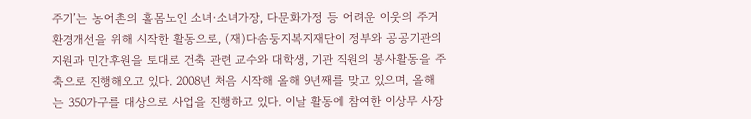주기’는 농어촌의 홀몸노인 소녀·소녀가장, 다문화가정 등 어려운 이웃의 주거환경개선을 위해 시작한 활동으로, (재)다솜둥지복지재단이 정부와 공공기관의 지원과 민간후원을 토대로 건축 관련 교수와 대학생, 기관 직원의 봉사활동을 주축으로 진행해오고 있다. 2008년 처음 시작해 올해 9년째를 맞고 있으며, 올해는 350가구를 대상으로 사업을 진행하고 있다. 이날 활동에 참여한 이상무 사장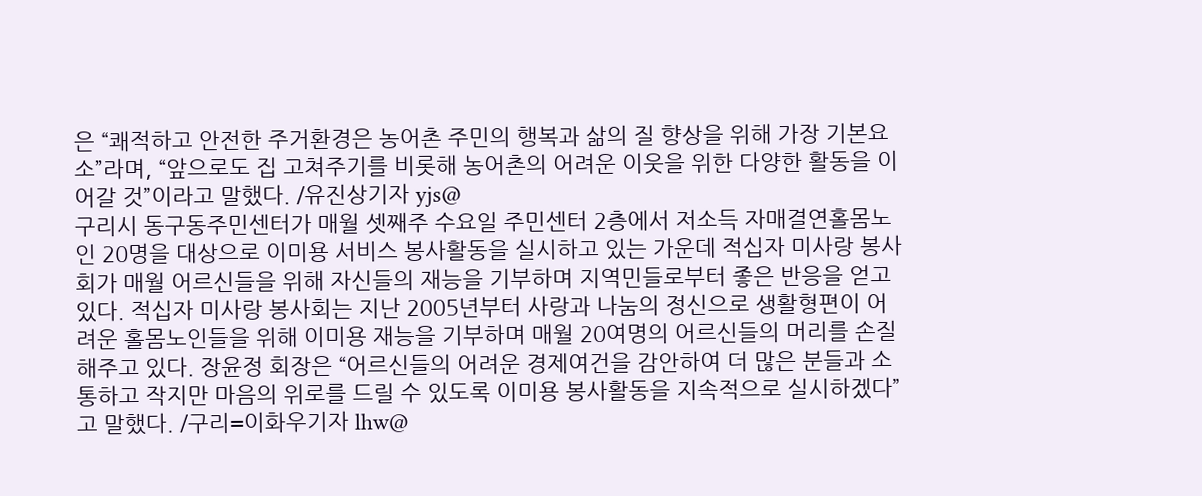은 “쾌적하고 안전한 주거환경은 농어촌 주민의 행복과 삶의 질 향상을 위해 가장 기본요소”라며, “앞으로도 집 고쳐주기를 비롯해 농어촌의 어려운 이웃을 위한 다양한 활동을 이어갈 것”이라고 말했다. /유진상기자 yjs@
구리시 동구동주민센터가 매월 셋째주 수요일 주민센터 2층에서 저소득 자매결연홀몸노인 20명을 대상으로 이미용 서비스 봉사활동을 실시하고 있는 가운데 적십자 미사랑 봉사회가 매월 어르신들을 위해 자신들의 재능을 기부하며 지역민들로부터 좋은 반응을 얻고 있다. 적십자 미사랑 봉사회는 지난 2005년부터 사랑과 나눔의 정신으로 생활형편이 어려운 홀몸노인들을 위해 이미용 재능을 기부하며 매월 20여명의 어르신들의 머리를 손질해주고 있다. 장윤정 회장은 “어르신들의 어려운 경제여건을 감안하여 더 많은 분들과 소통하고 작지만 마음의 위로를 드릴 수 있도록 이미용 봉사활동을 지속적으로 실시하겠다”고 말했다. /구리=이화우기자 lhw@